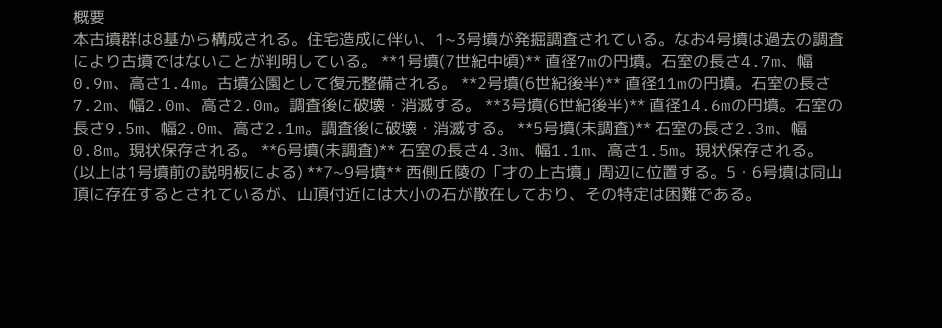概要
本古墳群は8基から構成される。住宅造成に伴い、1~3号墳が発掘調査されている。なお4号墳は過去の調査により古墳ではないことが判明している。 **1号墳(7世紀中頃)** 直径7mの円墳。石室の長さ4.7m、幅0.9m、高さ1.4m。古墳公園として復元整備される。 **2号墳(6世紀後半)** 直径11mの円墳。石室の長さ7.2m、幅2.0m、高さ2.0m。調査後に破壊・消滅する。 **3号墳(6世紀後半)** 直径14.6mの円墳。石室の長さ9.5m、幅2.0m、高さ2.1m。調査後に破壊・消滅する。 **5号墳(未調査)** 石室の長さ2.3m、幅0.8m。現状保存される。 **6号墳(未調査)** 石室の長さ4.3m、幅1.1m、高さ1.5m。現状保存される。 (以上は1号墳前の説明板による) **7~9号墳** 西側丘陵の「才の上古墳」周辺に位置する。5・6号墳は同山頂に存在するとされているが、山頂付近には大小の石が散在しており、その特定は困難である。